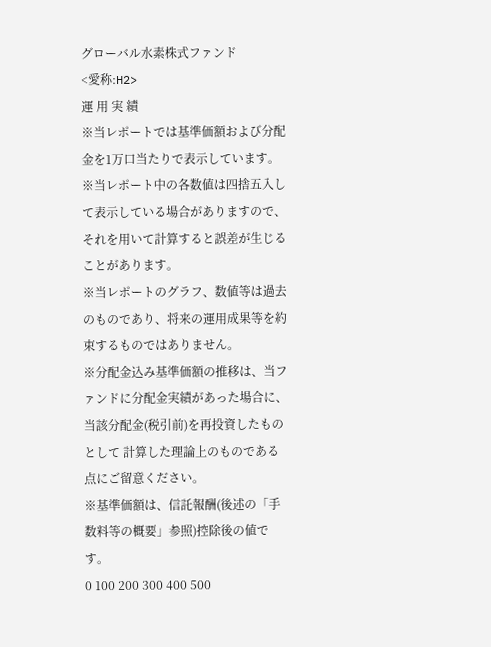グローバル水素株式ファンド
<愛称:H2>
運 用 実 績
※当レポートでは基準価額および分配金を1万口当たりで表示しています。
※当レポート中の各数値は四捨五入して表示している場合がありますので、それを用いて計算すると誤差が生じることがあります。
※当レポートのグラフ、数値等は過去のものであり、将来の運用成果等を約束するものではありません。
※分配金込み基準価額の推移は、当ファンドに分配金実績があった場合に、当該分配金(税引前)を再投資したものとして 計算した理論上のものである点にご留意ください。
※基準価額は、信託報酬(後述の「手数料等の概要」参照)控除後の値です。
0 100 200 300 400 500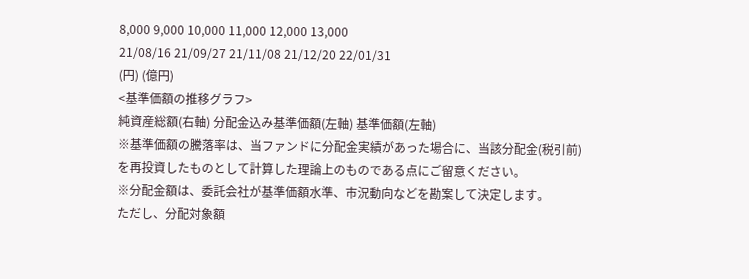8,000 9,000 10,000 11,000 12,000 13,000
21/08/16 21/09/27 21/11/08 21/12/20 22/01/31
(円) (億円)
<基準価額の推移グラフ>
純資産総額(右軸) 分配金込み基準価額(左軸) 基準価額(左軸)
※基準価額の騰落率は、当ファンドに分配金実績があった場合に、当該分配金(税引前)
を再投資したものとして計算した理論上のものである点にご留意ください。
※分配金額は、委託会社が基準価額水準、市況動向などを勘案して決定します。
ただし、分配対象額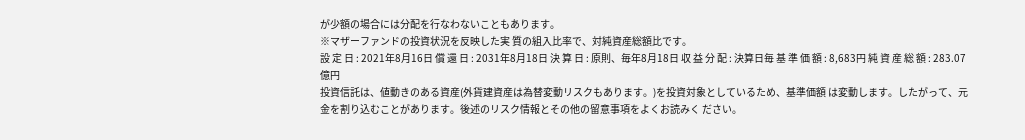が少額の場合には分配を行なわないこともあります。
※マザーファンドの投資状況を反映した実 質の組入比率で、対純資産総額比です。
設 定 日 : 2021年8月16日 償 還 日 : 2031年8月18日 決 算 日 : 原則、毎年8月18日 収 益 分 配 : 決算日毎 基 準 価 額 : 8,683円 純 資 産 総 額 : 283.07億円
投資信託は、値動きのある資産(外貨建資産は為替変動リスクもあります。)を投資対象としているため、基準価額 は変動します。したがって、元金を割り込むことがあります。後述のリスク情報とその他の留意事項をよくお読みく ださい。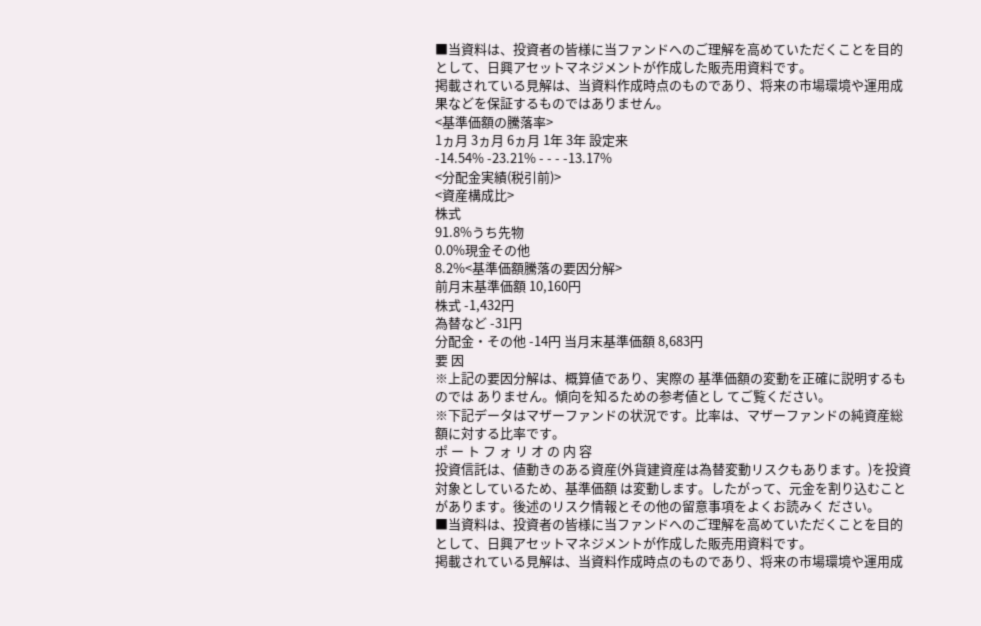■当資料は、投資者の皆様に当ファンドへのご理解を高めていただくことを目的として、日興アセットマネジメントが作成した販売用資料です。
掲載されている見解は、当資料作成時点のものであり、将来の市場環境や運用成果などを保証するものではありません。
<基準価額の騰落率>
1ヵ月 3ヵ月 6ヵ月 1年 3年 設定来
-14.54% -23.21% - - - -13.17%
<分配金実績(税引前)>
<資産構成比>
株式
91.8%うち先物
0.0%現金その他
8.2%<基準価額騰落の要因分解>
前月末基準価額 10,160円
株式 -1,432円
為替など -31円
分配金・その他 -14円 当月末基準価額 8,683円
要 因
※上記の要因分解は、概算値であり、実際の 基準価額の変動を正確に説明するものでは ありません。傾向を知るための参考値とし てご覧ください。
※下記データはマザーファンドの状況です。比率は、マザーファンドの純資産総額に対する比率です。
ポ ー ト フ ォ リ オ の 内 容
投資信託は、値動きのある資産(外貨建資産は為替変動リスクもあります。)を投資対象としているため、基準価額 は変動します。したがって、元金を割り込むことがあります。後述のリスク情報とその他の留意事項をよくお読みく ださい。
■当資料は、投資者の皆様に当ファンドへのご理解を高めていただくことを目的として、日興アセットマネジメントが作成した販売用資料です。
掲載されている見解は、当資料作成時点のものであり、将来の市場環境や運用成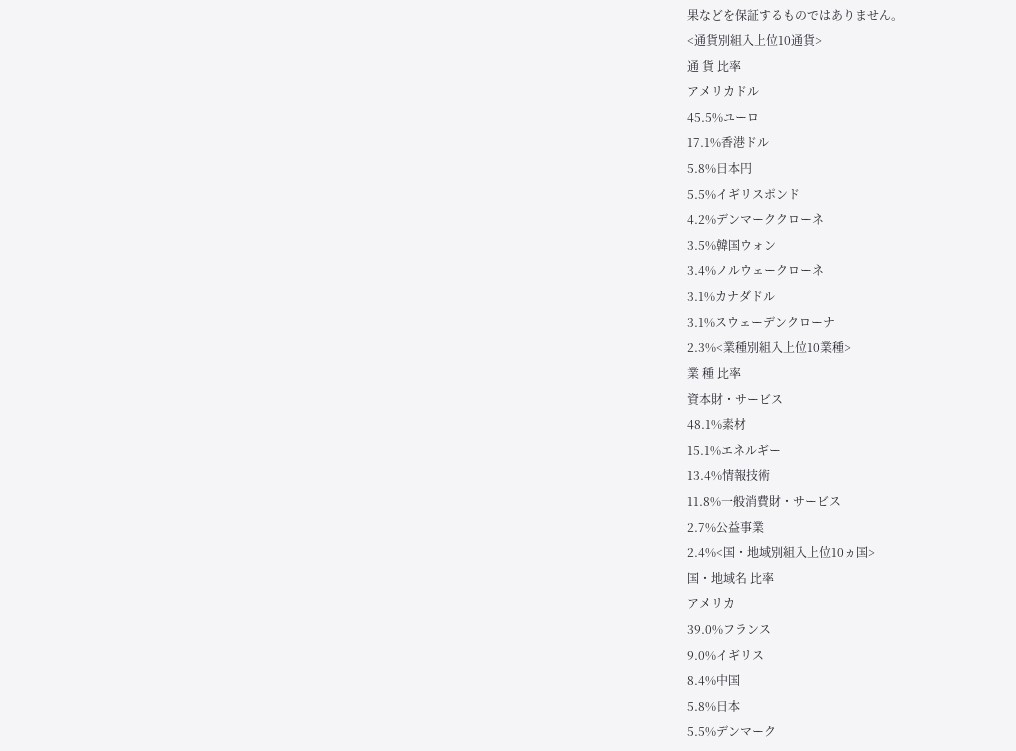果などを保証するものではありません。
<通貨別組入上位10通貨>
通 貨 比率
アメリカドル
45.5%ユーロ
17.1%香港ドル
5.8%日本円
5.5%イギリスポンド
4.2%デンマーククローネ
3.5%韓国ウォン
3.4%ノルウェークローネ
3.1%カナダドル
3.1%スウェーデンクローナ
2.3%<業種別組入上位10業種>
業 種 比率
資本財・サービス
48.1%素材
15.1%エネルギー
13.4%情報技術
11.8%一般消費財・サービス
2.7%公益事業
2.4%<国・地域別組入上位10ヵ国>
国・地域名 比率
アメリカ
39.0%フランス
9.0%イギリス
8.4%中国
5.8%日本
5.5%デンマーク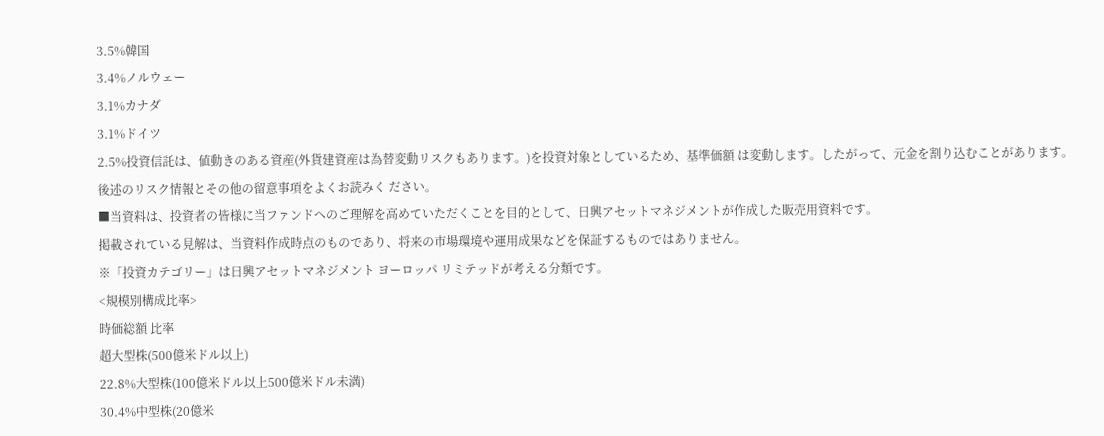3.5%韓国
3.4%ノルウェー
3.1%カナダ
3.1%ドイツ
2.5%投資信託は、値動きのある資産(外貨建資産は為替変動リスクもあります。)を投資対象としているため、基準価額 は変動します。したがって、元金を割り込むことがあります。後述のリスク情報とその他の留意事項をよくお読みく ださい。
■当資料は、投資者の皆様に当ファンドへのご理解を高めていただくことを目的として、日興アセットマネジメントが作成した販売用資料です。
掲載されている見解は、当資料作成時点のものであり、将来の市場環境や運用成果などを保証するものではありません。
※「投資カテゴリー」は日興アセットマネジメント ヨーロッパ リミテッドが考える分類です。
<規模別構成比率>
時価総額 比率
超大型株(500億米ドル以上)
22.8%大型株(100億米ドル以上500億米ドル未満)
30.4%中型株(20億米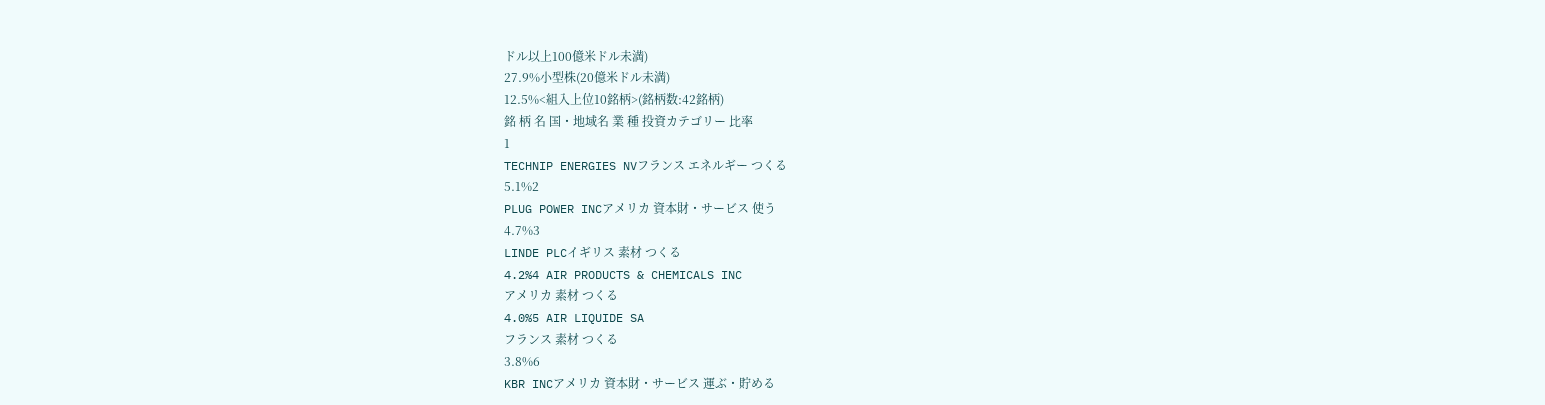ドル以上100億米ドル未満)
27.9%小型株(20億米ドル未満)
12.5%<組入上位10銘柄>(銘柄数:42銘柄)
銘 柄 名 国・地域名 業 種 投資カテゴリー 比率
1
TECHNIP ENERGIES NVフランス エネルギー つくる
5.1%2
PLUG POWER INCアメリカ 資本財・サービス 使う
4.7%3
LINDE PLCイギリス 素材 つくる
4.2%4 AIR PRODUCTS & CHEMICALS INC
アメリカ 素材 つくる
4.0%5 AIR LIQUIDE SA
フランス 素材 つくる
3.8%6
KBR INCアメリカ 資本財・サービス 運ぶ・貯める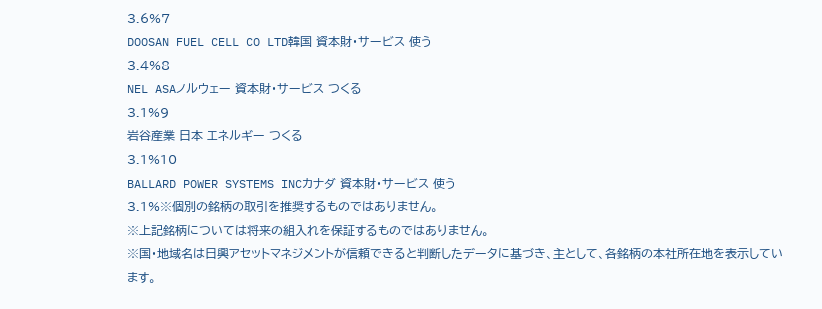3.6%7
DOOSAN FUEL CELL CO LTD韓国 資本財・サービス 使う
3.4%8
NEL ASAノルウェー 資本財・サービス つくる
3.1%9
岩谷産業 日本 エネルギー つくる
3.1%10
BALLARD POWER SYSTEMS INCカナダ 資本財・サービス 使う
3.1%※個別の銘柄の取引を推奨するものではありません。
※上記銘柄については将来の組入れを保証するものではありません。
※国・地域名は日興アセットマネジメントが信頼できると判断したデータに基づき、主として、各銘柄の本社所在地を表示しています。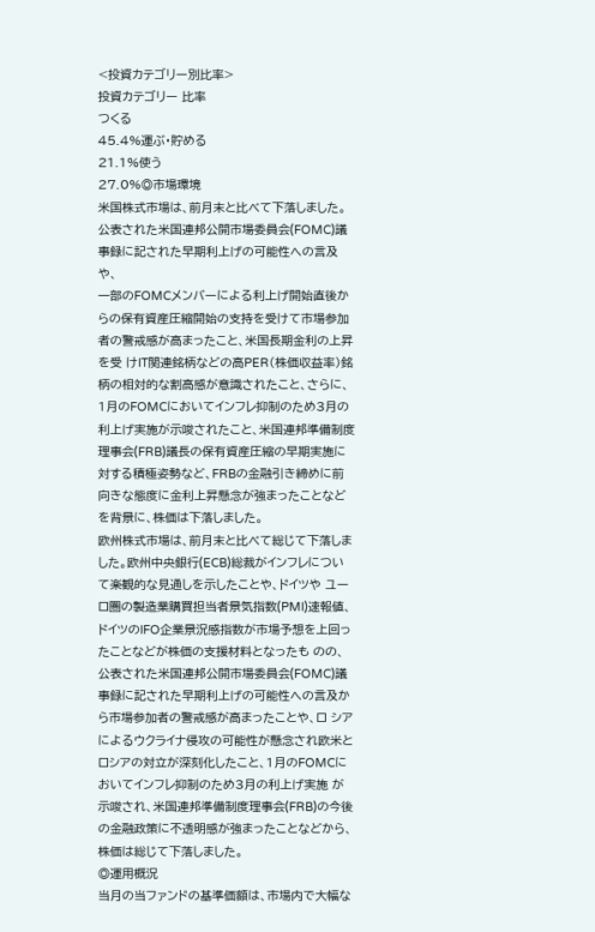<投資カテゴリー別比率>
投資カテゴリー 比率
つくる
45.4%運ぶ・貯める
21.1%使う
27.0%◎市場環境
米国株式市場は、前月末と比べて下落しました。公表された米国連邦公開市場委員会(FOMC)議事録に記された早期利上げの可能性への言及や、
一部のFOMCメンバーによる利上げ開始直後からの保有資産圧縮開始の支持を受けて市場参加者の警戒感が高まったこと、米国長期金利の上昇を受 けIT関連銘柄などの高PER(株価収益率)銘柄の相対的な割高感が意識されたこと、さらに、1月のFOMCにおいてインフレ抑制のため3月の 利上げ実施が示唆されたこと、米国連邦準備制度理事会(FRB)議長の保有資産圧縮の早期実施に対する積極姿勢など、FRBの金融引き締めに前 向きな態度に金利上昇懸念が強まったことなどを背景に、株価は下落しました。
欧州株式市場は、前月末と比べて総じて下落しました。欧州中央銀行(ECB)総裁がインフレについて楽観的な見通しを示したことや、ドイツや ユーロ圏の製造業購買担当者景気指数(PMI)速報値、ドイツのIFO企業景況感指数が市場予想を上回ったことなどが株価の支援材料となったも のの、公表された米国連邦公開市場委員会(FOMC)議事録に記された早期利上げの可能性への言及から市場参加者の警戒感が高まったことや、ロ シアによるウクライナ侵攻の可能性が懸念され欧米とロシアの対立が深刻化したこと、1月のFOMCにおいてインフレ抑制のため3月の利上げ実施 が示唆され、米国連邦準備制度理事会(FRB)の今後の金融政策に不透明感が強まったことなどから、株価は総じて下落しました。
◎運用概況
当月の当ファンドの基準価額は、市場内で大幅な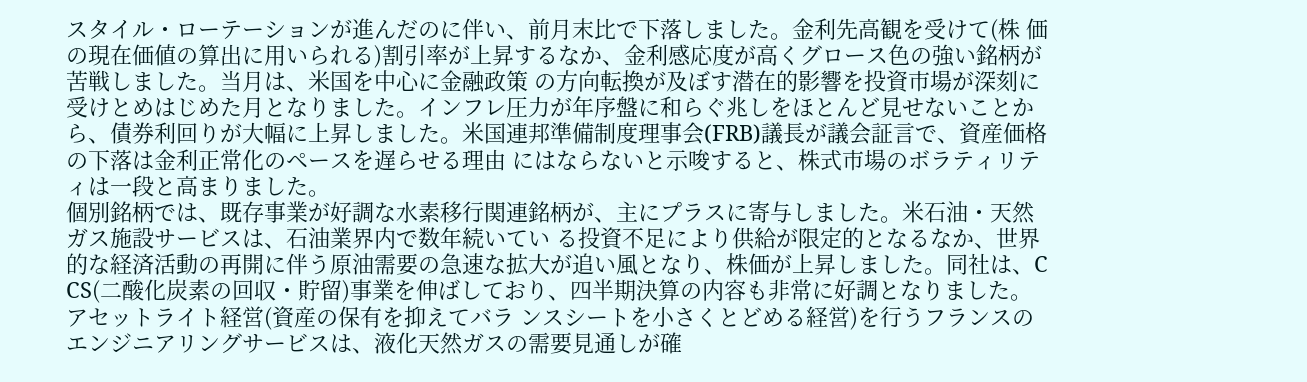スタイル・ローテーションが進んだのに伴い、前月末比で下落しました。金利先高観を受けて(株 価の現在価値の算出に用いられる)割引率が上昇するなか、金利感応度が高くグロース色の強い銘柄が苦戦しました。当月は、米国を中心に金融政策 の方向転換が及ぼす潜在的影響を投資市場が深刻に受けとめはじめた月となりました。インフレ圧力が年序盤に和らぐ兆しをほとんど見せないことか ら、債券利回りが大幅に上昇しました。米国連邦準備制度理事会(FRB)議長が議会証言で、資産価格の下落は金利正常化のペースを遅らせる理由 にはならないと示唆すると、株式市場のボラティリティは一段と高まりました。
個別銘柄では、既存事業が好調な水素移行関連銘柄が、主にプラスに寄与しました。米石油・天然ガス施設サービスは、石油業界内で数年続いてい る投資不足により供給が限定的となるなか、世界的な経済活動の再開に伴う原油需要の急速な拡大が追い風となり、株価が上昇しました。同社は、C CS(二酸化炭素の回収・貯留)事業を伸ばしており、四半期決算の内容も非常に好調となりました。アセットライト経営(資産の保有を抑えてバラ ンスシートを小さくとどめる経営)を行うフランスのエンジニアリングサービスは、液化天然ガスの需要見通しが確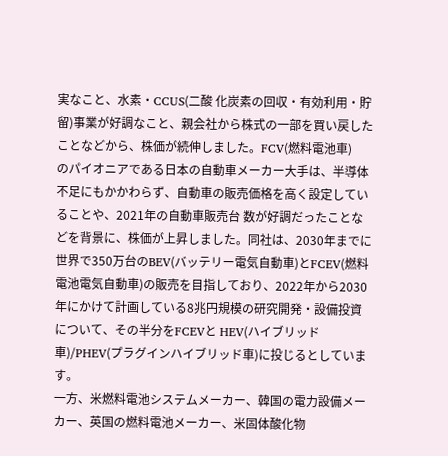実なこと、水素・CCUS(二酸 化炭素の回収・有効利用・貯留)事業が好調なこと、親会社から株式の一部を買い戻したことなどから、株価が続伸しました。FCV(燃料電池車)
のパイオニアである日本の自動車メーカー大手は、半導体不足にもかかわらず、自動車の販売価格を高く設定していることや、2021年の自動車販売台 数が好調だったことなどを背景に、株価が上昇しました。同社は、2030年までに世界で350万台のBEV(バッテリー電気自動車)とFCEV(燃料 電池電気自動車)の販売を目指しており、2022年から2030年にかけて計画している8兆円規模の研究開発・設備投資について、その半分をFCEVと HEV(ハイブリッド車)/PHEV(プラグインハイブリッド車)に投じるとしています。
一方、米燃料電池システムメーカー、韓国の電力設備メーカー、英国の燃料電池メーカー、米固体酸化物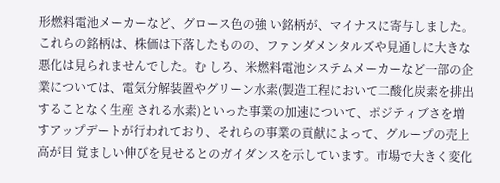形燃料電池メーカーなど、グロース色の強 い銘柄が、マイナスに寄与しました。これらの銘柄は、株価は下落したものの、ファンダメンタルズや見通しに大きな悪化は見られませんでした。む しろ、米燃料電池システムメーカーなど一部の企業については、電気分解装置やグリーン水素(製造工程において二酸化炭素を排出することなく生産 される水素)といった事業の加速について、ポジティブさを増すアップデートが行われており、それらの事業の貢献によって、グループの売上高が目 覚ましい伸びを見せるとのガイダンスを示しています。市場で大きく変化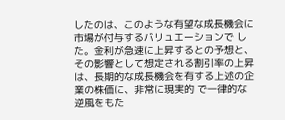したのは、このような有望な成長機会に市場が付与するバリュエーションで した。金利が急速に上昇するとの予想と、その影響として想定される割引率の上昇は、長期的な成長機会を有する上述の企業の株価に、非常に現実的 で一律的な逆風をもた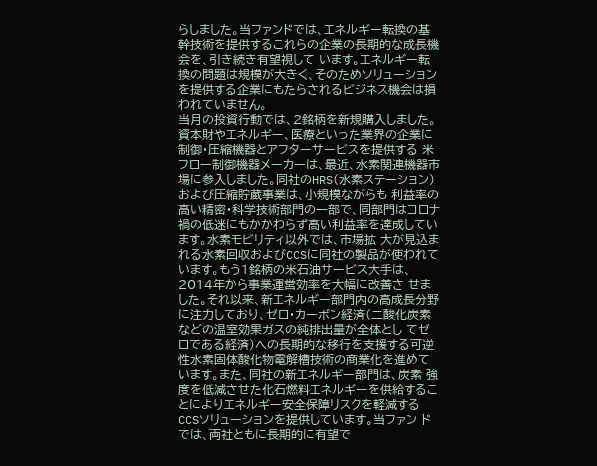らしました。当ファンドでは、エネルギー転換の基幹技術を提供するこれらの企業の長期的な成長機会を、引き続き有望視して います。エネルギー転換の問題は規模が大きく、そのためソリューションを提供する企業にもたらされるビジネス機会は損われていません。
当月の投資行動では、2銘柄を新規購入しました。資本財やエネルギー、医療といった業界の企業に制御・圧縮機器とアフターサービスを提供する 米フロー制御機器メーカーは、最近、水素関連機器市場に参入しました。同社のHRS(水素ステーション)および圧縮貯蔵事業は、小規模ながらも 利益率の高い精密・科学技術部門の一部で、同部門はコロナ禍の低迷にもかかわらず高い利益率を達成しています。水素モビリティ以外では、市場拡 大が見込まれる水素回収およびCCSに同社の製品が使われています。もう1銘柄の米石油サービス大手は、2014年から事業運営効率を大幅に改善さ せました。それ以来、新エネルギー部門内の高成長分野に注力しており、ゼロ・カーボン経済(二酸化炭素などの温室効果ガスの純排出量が全体とし てゼロである経済)への長期的な移行を支援する可逆性水素固体酸化物電解槽技術の商業化を進めています。また、同社の新エネルギー部門は、炭素 強度を低減させた化石燃料エネルギーを供給することによりエネルギー安全保障リスクを軽減するCCSソリューションを提供しています。当ファン ドでは、両社ともに長期的に有望で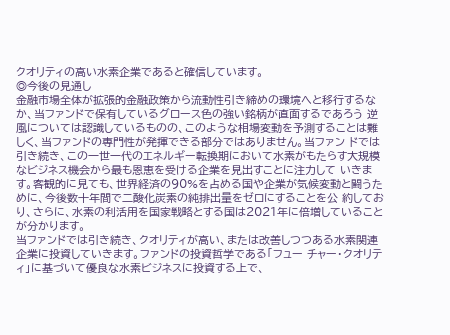クオリティの高い水素企業であると確信しています。
◎今後の見通し
金融市場全体が拡張的金融政策から流動性引き締めの環境へと移行するなか、当ファンドで保有しているグロース色の強い銘柄が直面するであろう 逆風については認識しているものの、このような相場変動を予測することは難しく、当ファンドの専門性が発揮できる部分ではありません。当ファン ドでは引き続き、この一世一代のエネルギー転換期において水素がもたらす大規模なビジネス機会から最も恩恵を受ける企業を見出すことに注力して いきます。客観的に見ても、世界経済の90%を占める国や企業が気候変動と闘うために、今後数十年間で二酸化炭素の純排出量をゼロにすることを公 約しており、さらに、水素の利活用を国家戦略とする国は2021年に倍増していることが分かります。
当ファンドでは引き続き、クオリティが高い、または改善しつつある水素関連企業に投資していきます。ファンドの投資哲学である「フュー チャー・クオリティ」に基づいて優良な水素ビジネスに投資する上で、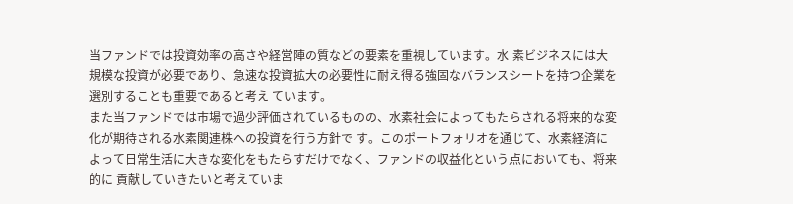当ファンドでは投資効率の高さや経営陣の質などの要素を重視しています。水 素ビジネスには大規模な投資が必要であり、急速な投資拡大の必要性に耐え得る強固なバランスシートを持つ企業を選別することも重要であると考え ています。
また当ファンドでは市場で過少評価されているものの、水素社会によってもたらされる将来的な変化が期待される水素関連株への投資を行う方針で す。このポートフォリオを通じて、水素経済によって日常生活に大きな変化をもたらすだけでなく、ファンドの収益化という点においても、将来的に 貢献していきたいと考えていま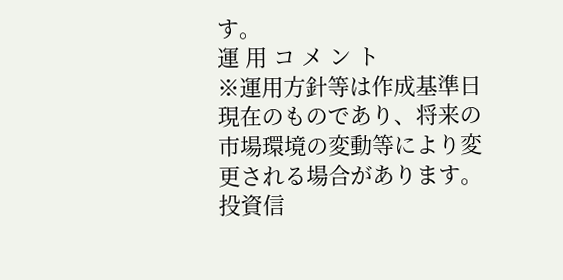す。
運 用 コ メ ン ト
※運用方針等は作成基準日現在のものであり、将来の市場環境の変動等により変更される場合があります。投資信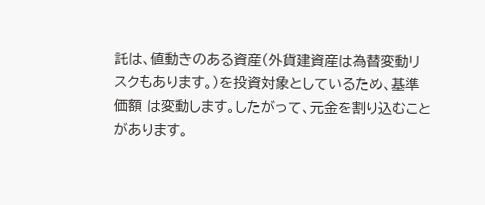託は、値動きのある資産(外貨建資産は為替変動リスクもあります。)を投資対象としているため、基準価額 は変動します。したがって、元金を割り込むことがあります。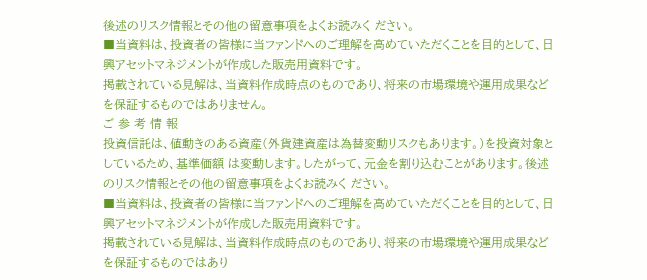後述のリスク情報とその他の留意事項をよくお読みく ださい。
■当資料は、投資者の皆様に当ファンドへのご理解を高めていただくことを目的として、日興アセットマネジメントが作成した販売用資料です。
掲載されている見解は、当資料作成時点のものであり、将来の市場環境や運用成果などを保証するものではありません。
ご 参 考 情 報
投資信託は、値動きのある資産(外貨建資産は為替変動リスクもあります。)を投資対象としているため、基準価額 は変動します。したがって、元金を割り込むことがあります。後述のリスク情報とその他の留意事項をよくお読みく ださい。
■当資料は、投資者の皆様に当ファンドへのご理解を高めていただくことを目的として、日興アセットマネジメントが作成した販売用資料です。
掲載されている見解は、当資料作成時点のものであり、将来の市場環境や運用成果などを保証するものではあり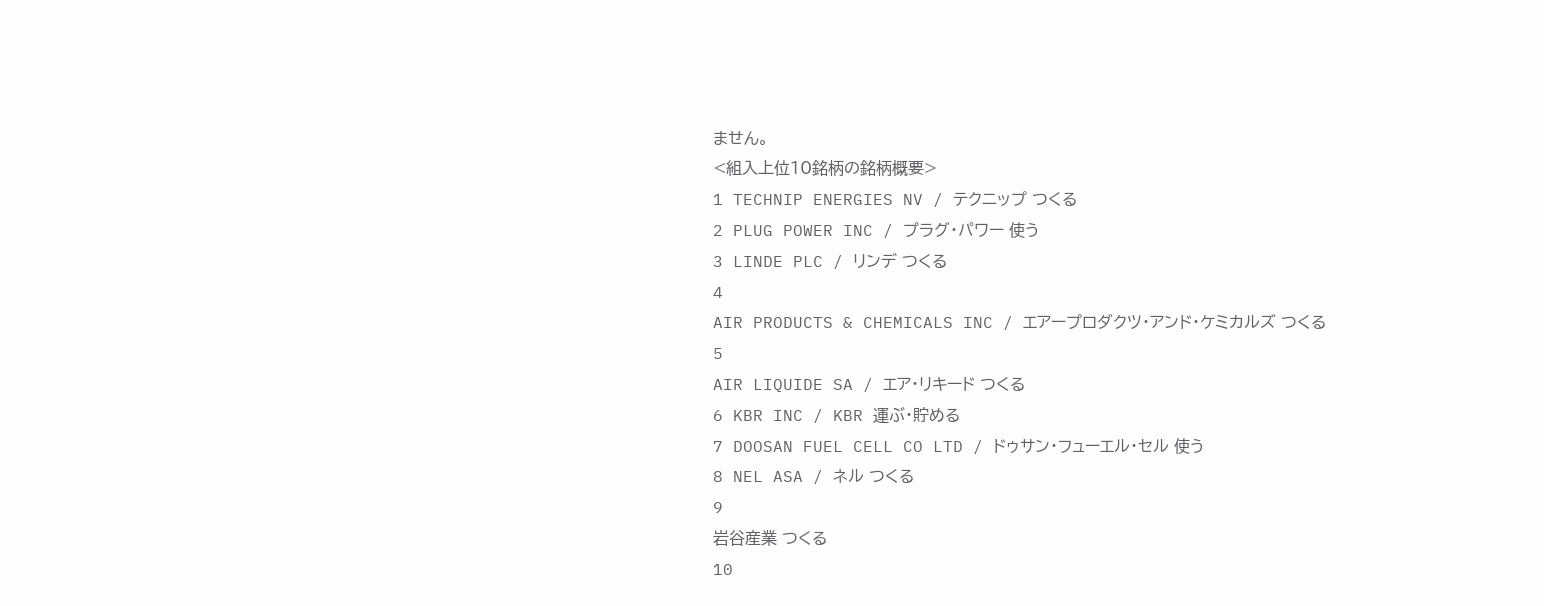ません。
<組入上位10銘柄の銘柄概要>
1 TECHNIP ENERGIES NV / テクニップ つくる
2 PLUG POWER INC / プラグ・パワー 使う
3 LINDE PLC / リンデ つくる
4
AIR PRODUCTS & CHEMICALS INC / エアープロダクツ・アンド・ケミカルズ つくる
5
AIR LIQUIDE SA / エア・リキード つくる
6 KBR INC / KBR 運ぶ・貯める
7 DOOSAN FUEL CELL CO LTD / ドゥサン・フューエル・セル 使う
8 NEL ASA / ネル つくる
9
岩谷産業 つくる
10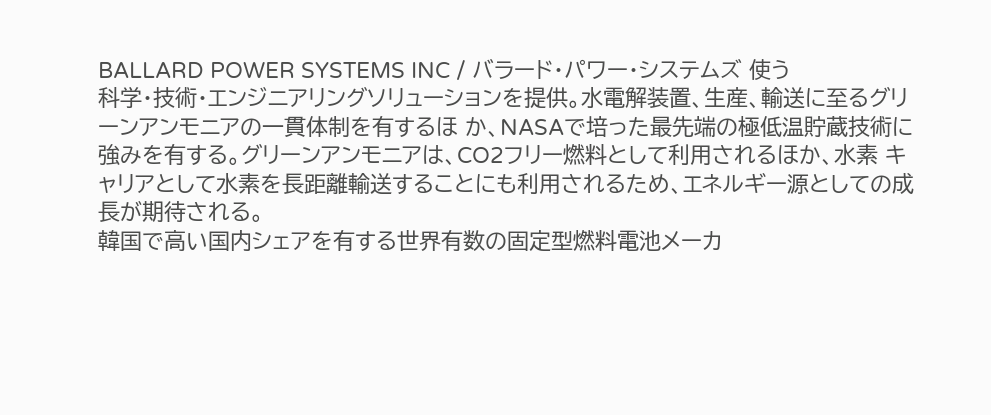BALLARD POWER SYSTEMS INC / バラード・パワー・システムズ 使う
科学・技術・エンジニアリングソリューションを提供。水電解装置、生産、輸送に至るグリーンアンモニアの一貫体制を有するほ か、NASAで培った最先端の極低温貯蔵技術に強みを有する。グリーンアンモニアは、CO2フリー燃料として利用されるほか、水素 キャリアとして水素を長距離輸送することにも利用されるため、エネルギー源としての成長が期待される。
韓国で高い国内シェアを有する世界有数の固定型燃料電池メーカ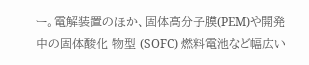ー。電解装置のほか、固体高分子膜(PEM)や開発中の固体酸化 物型 (SOFC) 燃料電池など幅広い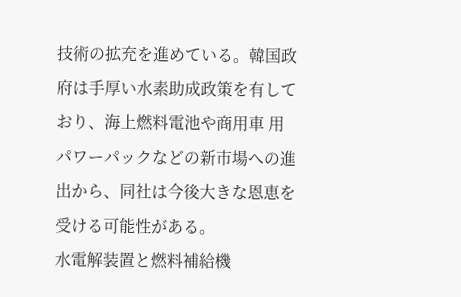技術の拡充を進めている。韓国政府は手厚い水素助成政策を有しており、海上燃料電池や商用車 用パワーパックなどの新市場への進出から、同社は今後大きな恩恵を受ける可能性がある。
水電解装置と燃料補給機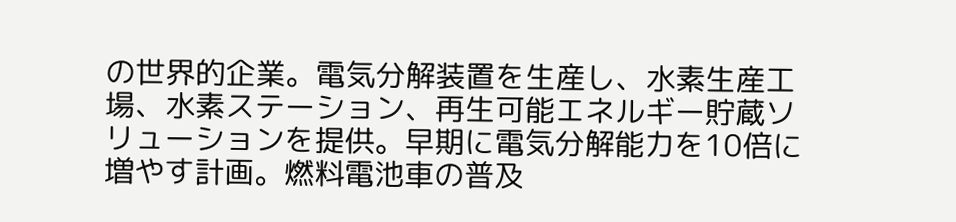の世界的企業。電気分解装置を生産し、水素生産工場、水素ステーション、再生可能エネルギー貯蔵ソ リューションを提供。早期に電気分解能力を10倍に増やす計画。燃料電池車の普及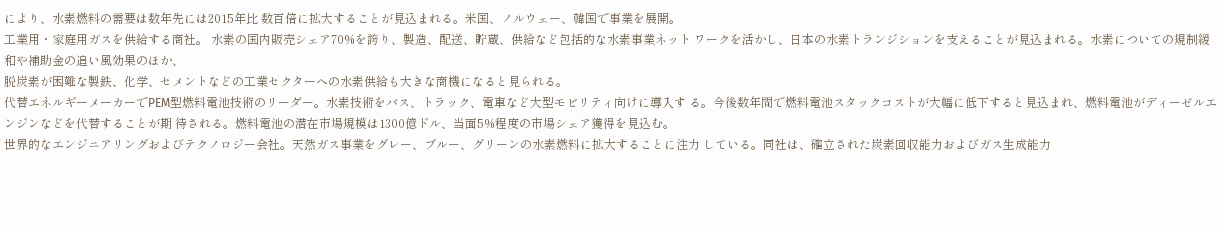により、水素燃料の需要は数年先には2015年比 数百倍に拡大することが見込まれる。米国、ノルウェー、韓国で事業を展開。
工業用・家庭用ガスを供給する商社。 水素の国内販売シェア70%を誇り、製造、配送、貯蔵、供給など包括的な水素事業ネット ワークを活かし、日本の水素トランジションを支えることが見込まれる。水素についての規制緩和や補助金の追い風効果のほか、
脱炭素が困難な製鉄、化学、セメントなどの工業セクターへの水素供給も大きな商機になると見られる。
代替エネルギーメーカーでPEM型燃料電池技術のリーダー。水素技術をバス、トラック、電車など大型モビリティ向けに導入す る。今後数年間で燃料電池スタックコストが大幅に低下すると見込まれ、燃料電池がディーゼルエンジンなどを代替することが期 待される。燃料電池の潜在市場規模は1300億ドル、当面5%程度の市場シェア獲得を見込む。
世界的なエンジニアリングおよびテクノロジー会社。天然ガス事業をグレー、ブルー、グリーンの水素燃料に拡大することに注力 している。同社は、確立された炭素回収能力およびガス生成能力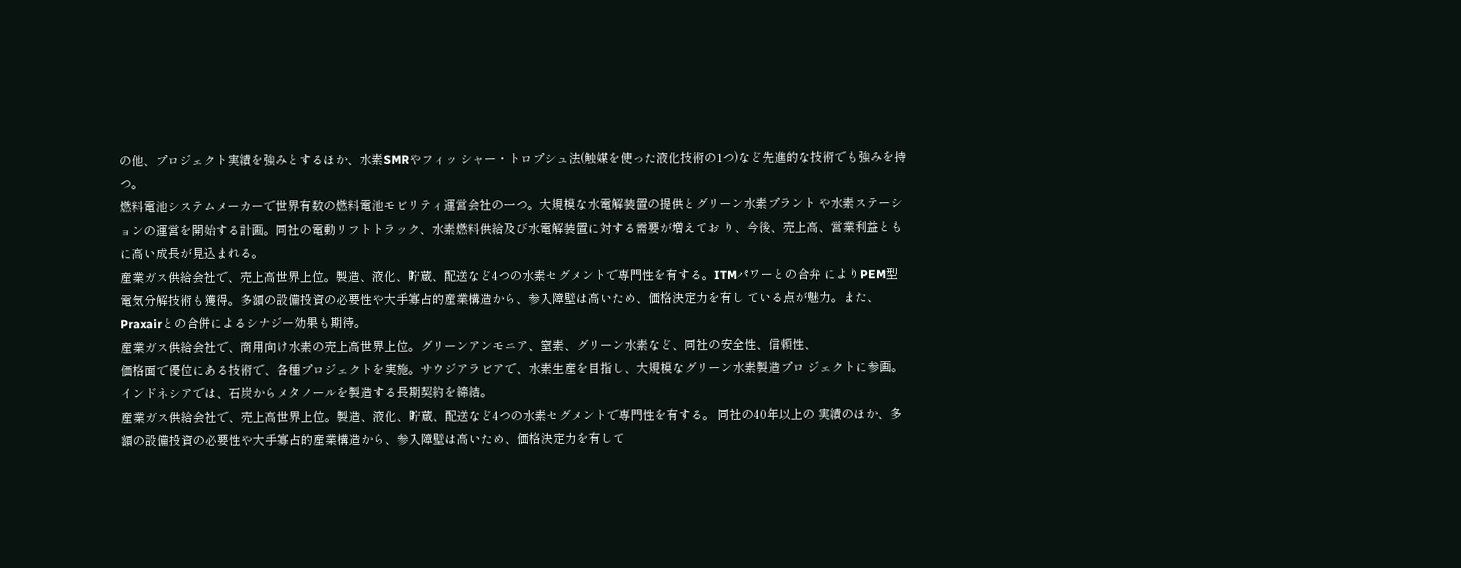の他、プロジェクト実績を強みとするほか、水素SMRやフィッ シャー・トロプシュ法(触媒を使った液化技術の1つ)など先進的な技術でも強みを持つ。
燃料電池システムメーカーで世界有数の燃料電池モビリティ運営会社の一つ。大規模な水電解装置の提供とグリーン水素プラント や水素ステーションの運営を開始する計画。同社の電動リフトトラック、水素燃料供給及び水電解装置に対する需要が増えてお り、今後、売上高、営業利益ともに高い成長が見込まれる。
産業ガス供給会社で、売上高世界上位。製造、液化、貯蔵、配送など4つの水素セグメントで専門性を有する。ITMパワーとの合弁 によりPEM型電気分解技術も獲得。多額の設備投資の必要性や大手寡占的産業構造から、参入障壁は高いため、価格決定力を有し ている点が魅力。また、Praxairとの合併によるシナジー効果も期待。
産業ガス供給会社で、商用向け水素の売上高世界上位。グリーンアンモニア、窒素、グリーン水素など、同社の安全性、信頼性、
価格面で優位にある技術で、各種プロジェクトを実施。サウジアラビアで、水素生産を目指し、大規模なグリーン水素製造プロ ジェクトに参画。インドネシアでは、石炭からメタノールを製造する長期契約を締結。
産業ガス供給会社で、売上高世界上位。製造、液化、貯蔵、配送など4つの水素セグメントで専門性を有する。 同社の40年以上の 実績のほか、多額の設備投資の必要性や大手寡占的産業構造から、参入障壁は高いため、価格決定力を有して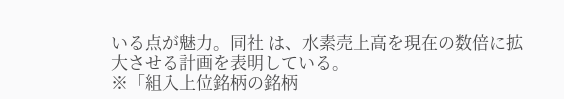いる点が魅力。同社 は、水素売上高を現在の数倍に拡大させる計画を表明している。
※「組入上位銘柄の銘柄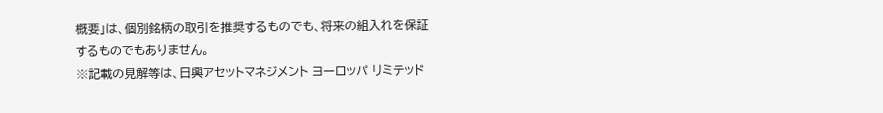概要」は、個別銘柄の取引を推奨するものでも、将来の組入れを保証するものでもありません。
※記載の見解等は、日興アセットマネジメント ヨーロッパ リミテッド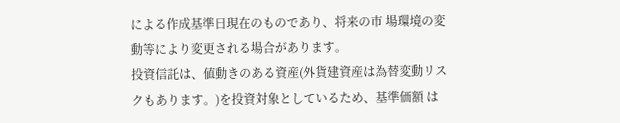による作成基準日現在のものであり、将来の市 場環境の変動等により変更される場合があります。
投資信託は、値動きのある資産(外貨建資産は為替変動リスクもあります。)を投資対象としているため、基準価額 は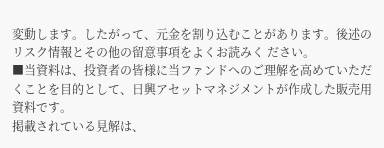変動します。したがって、元金を割り込むことがあります。後述のリスク情報とその他の留意事項をよくお読みく ださい。
■当資料は、投資者の皆様に当ファンドへのご理解を高めていただくことを目的として、日興アセットマネジメントが作成した販売用資料です。
掲載されている見解は、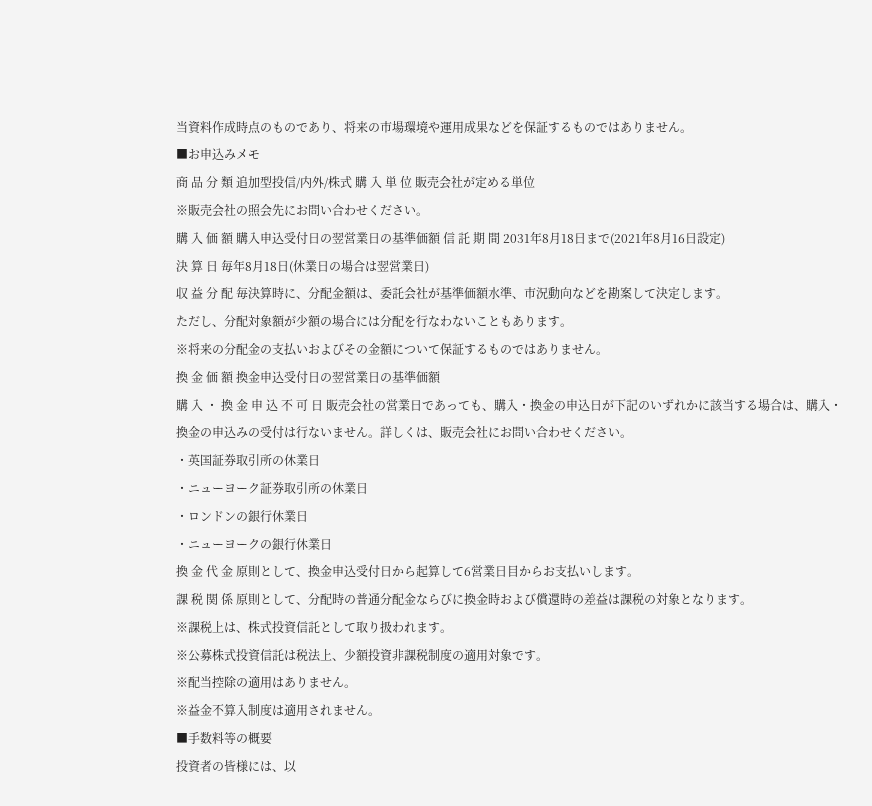当資料作成時点のものであり、将来の市場環境や運用成果などを保証するものではありません。
■お申込みメモ
商 品 分 類 追加型投信/内外/株式 購 入 単 位 販売会社が定める単位
※販売会社の照会先にお問い合わせください。
購 入 価 額 購入申込受付日の翌営業日の基準価額 信 託 期 間 2031年8月18日まで(2021年8月16日設定)
決 算 日 毎年8月18日(休業日の場合は翌営業日)
収 益 分 配 毎決算時に、分配金額は、委託会社が基準価額水準、市況動向などを勘案して決定します。
ただし、分配対象額が少額の場合には分配を行なわないこともあります。
※将来の分配金の支払いおよびその金額について保証するものではありません。
換 金 価 額 換金申込受付日の翌営業日の基準価額
購 入 ・ 換 金 申 込 不 可 日 販売会社の営業日であっても、購入・換金の申込日が下記のいずれかに該当する場合は、購入・
換金の申込みの受付は行ないません。詳しくは、販売会社にお問い合わせください。
・英国証券取引所の休業日
・ニューヨーク証券取引所の休業日
・ロンドンの銀行休業日
・ニューヨークの銀行休業日
換 金 代 金 原則として、換金申込受付日から起算して6営業日目からお支払いします。
課 税 関 係 原則として、分配時の普通分配金ならびに換金時および償還時の差益は課税の対象となります。
※課税上は、株式投資信託として取り扱われます。
※公募株式投資信託は税法上、少額投資非課税制度の適用対象です。
※配当控除の適用はありません。
※益金不算入制度は適用されません。
■手数料等の概要
投資者の皆様には、以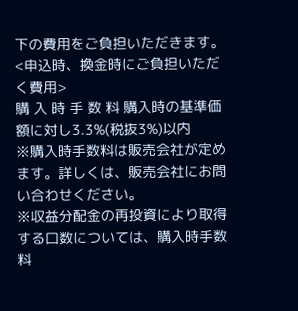下の費用をご負担いただきます。
<申込時、換金時にご負担いただく費用>
購 入 時 手 数 料 購入時の基準価額に対し3.3%(税抜3%)以内
※購入時手数料は販売会社が定めます。詳しくは、販売会社にお問い合わせください。
※収益分配金の再投資により取得する口数については、購入時手数料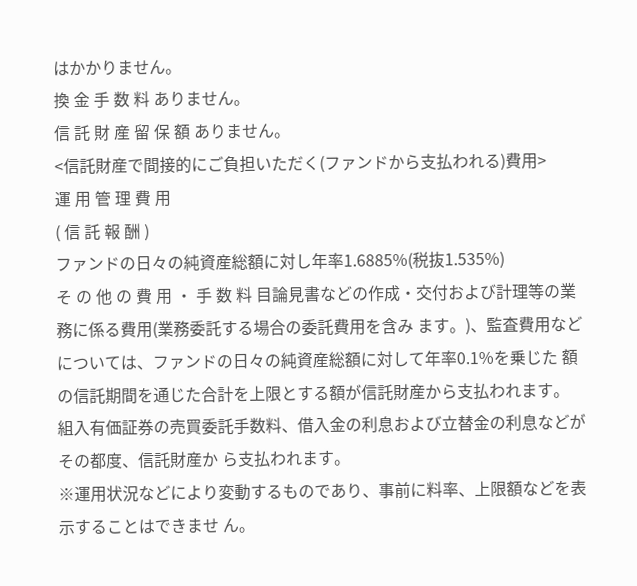はかかりません。
換 金 手 数 料 ありません。
信 託 財 産 留 保 額 ありません。
<信託財産で間接的にご負担いただく(ファンドから支払われる)費用>
運 用 管 理 費 用
( 信 託 報 酬 )
ファンドの日々の純資産総額に対し年率1.6885%(税抜1.535%)
そ の 他 の 費 用 ・ 手 数 料 目論見書などの作成・交付および計理等の業務に係る費用(業務委託する場合の委託費用を含み ます。)、監査費用などについては、ファンドの日々の純資産総額に対して年率0.1%を乗じた 額の信託期間を通じた合計を上限とする額が信託財産から支払われます。
組入有価証券の売買委託手数料、借入金の利息および立替金の利息などがその都度、信託財産か ら支払われます。
※運用状況などにより変動するものであり、事前に料率、上限額などを表示することはできませ ん。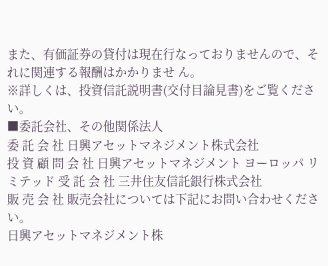また、有価証券の貸付は現在行なっておりませんので、それに関連する報酬はかかりませ ん。
※詳しくは、投資信託説明書(交付目論見書)をご覧ください。
■委託会社、その他関係法人
委 託 会 社 日興アセットマネジメント株式会社
投 資 顧 問 会 社 日興アセットマネジメント ヨーロッパ リミテッド 受 託 会 社 三井住友信託銀行株式会社
販 売 会 社 販売会社については下記にお問い合わせください。
日興アセットマネジメント株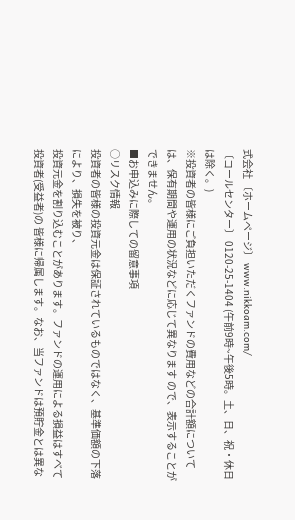式会社 〔ホームページ〕 www.nikkoam.com/
〔コールセンター〕 0120-25-1404 (午前9時~午後5時。土、日、祝・休日は除く。)
※投資者の皆様にご負担いただくファンドの費用などの合計額については、保有期間や運用の状況などに応じて異なります ので、表示することができません。
■お申込みに際しての留意事項
○リスク情報
投資者の皆様の投資元金は保証されているものではなく、基準価額の下落により、損失を被り、
投資元金を割り込むことがあります。ファンドの運用による損益はすべて投資者(受益者)の 皆様に帰属します。なお、当ファンドは預貯金とは異な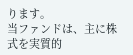ります。
当ファンドは、主に株式を実質的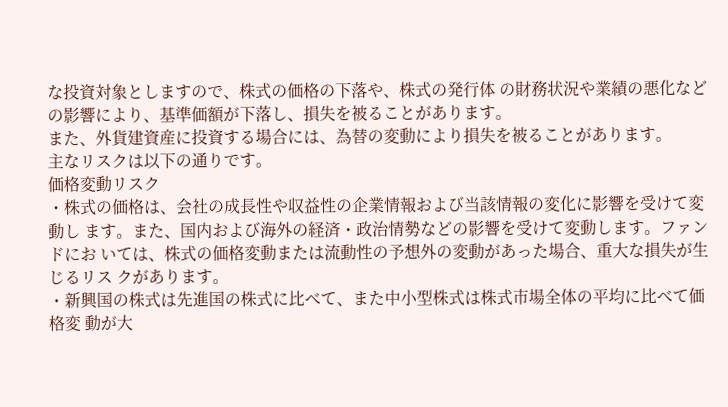な投資対象としますので、株式の価格の下落や、株式の発行体 の財務状況や業績の悪化などの影響により、基準価額が下落し、損失を被ることがあります。
また、外貨建資産に投資する場合には、為替の変動により損失を被ることがあります。
主なリスクは以下の通りです。
価格変動リスク
・株式の価格は、会社の成長性や収益性の企業情報および当該情報の変化に影響を受けて変動し ます。また、国内および海外の経済・政治情勢などの影響を受けて変動します。ファンドにお いては、株式の価格変動または流動性の予想外の変動があった場合、重大な損失が生じるリス クがあります。
・新興国の株式は先進国の株式に比べて、また中小型株式は株式市場全体の平均に比べて価格変 動が大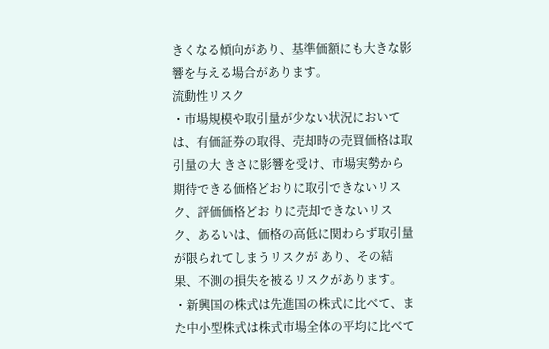きくなる傾向があり、基準価額にも大きな影響を与える場合があります。
流動性リスク
・市場規模や取引量が少ない状況においては、有価証券の取得、売却時の売買価格は取引量の大 きさに影響を受け、市場実勢から期待できる価格どおりに取引できないリスク、評価価格どお りに売却できないリスク、あるいは、価格の高低に関わらず取引量が限られてしまうリスクが あり、その結果、不測の損失を被るリスクがあります。
・新興国の株式は先進国の株式に比べて、また中小型株式は株式市場全体の平均に比べて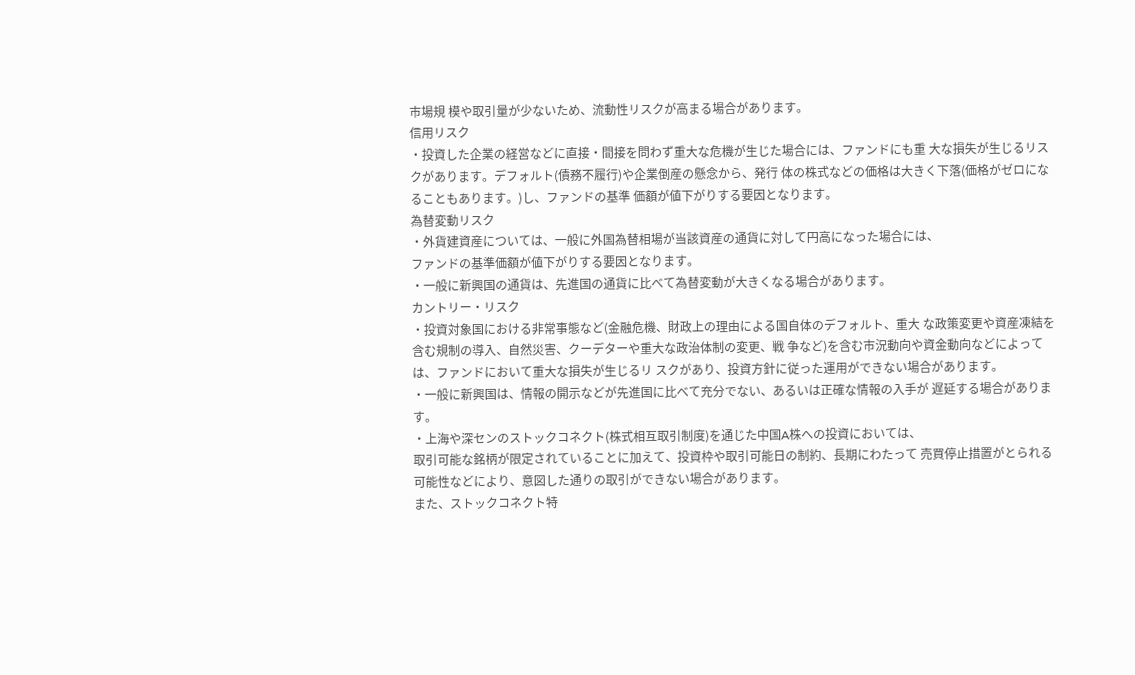市場規 模や取引量が少ないため、流動性リスクが高まる場合があります。
信用リスク
・投資した企業の経営などに直接・間接を問わず重大な危機が生じた場合には、ファンドにも重 大な損失が生じるリスクがあります。デフォルト(債務不履行)や企業倒産の懸念から、発行 体の株式などの価格は大きく下落(価格がゼロになることもあります。)し、ファンドの基準 価額が値下がりする要因となります。
為替変動リスク
・外貨建資産については、一般に外国為替相場が当該資産の通貨に対して円高になった場合には、
ファンドの基準価額が値下がりする要因となります。
・一般に新興国の通貨は、先進国の通貨に比べて為替変動が大きくなる場合があります。
カントリー・リスク
・投資対象国における非常事態など(金融危機、財政上の理由による国自体のデフォルト、重大 な政策変更や資産凍結を含む規制の導入、自然災害、クーデターや重大な政治体制の変更、戦 争など)を含む市況動向や資金動向などによっては、ファンドにおいて重大な損失が生じるリ スクがあり、投資方針に従った運用ができない場合があります。
・一般に新興国は、情報の開示などが先進国に比べて充分でない、あるいは正確な情報の入手が 遅延する場合があります。
・上海や深センのストックコネクト(株式相互取引制度)を通じた中国A株への投資においては、
取引可能な銘柄が限定されていることに加えて、投資枠や取引可能日の制約、長期にわたって 売買停止措置がとられる可能性などにより、意図した通りの取引ができない場合があります。
また、ストックコネクト特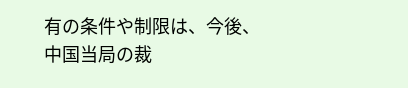有の条件や制限は、今後、中国当局の裁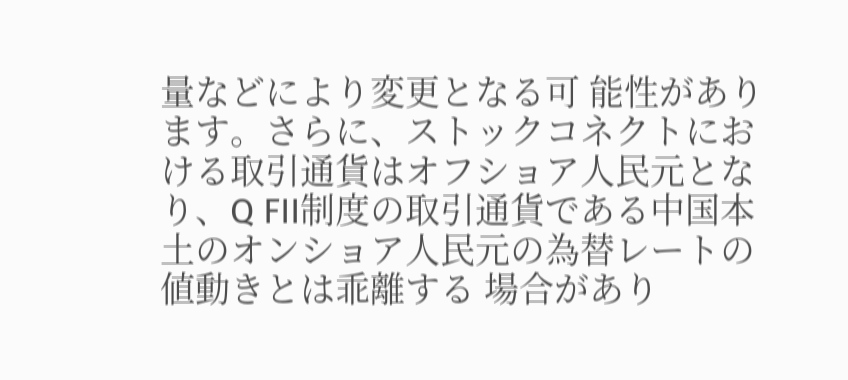量などにより変更となる可 能性があります。さらに、ストックコネクトにおける取引通貨はオフショア人民元となり、Q FII制度の取引通貨である中国本土のオンショア人民元の為替レートの値動きとは乖離する 場合があり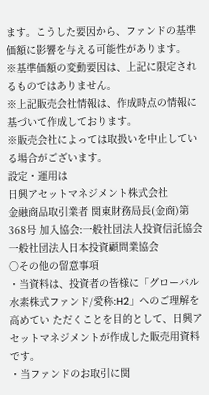ます。こうした要因から、ファンドの基準価額に影響を与える可能性があります。
※基準価額の変動要因は、上記に限定されるものではありません。
※上記販売会社情報は、作成時点の情報に基づいて作成しております。
※販売会社によっては取扱いを中止している場合がございます。
設定・運用は
日興アセットマネジメント株式会社
金融商品取引業者 関東財務局長(金商)第368号 加入協会:一般社団法人投資信託協会
一般社団法人日本投資顧問業協会
○その他の留意事項
・当資料は、投資者の皆様に「グローバル水素株式ファンド/愛称:H2」へのご理解を高めてい ただくことを目的として、日興アセットマネジメントが作成した販売用資料です。
・当ファンドのお取引に関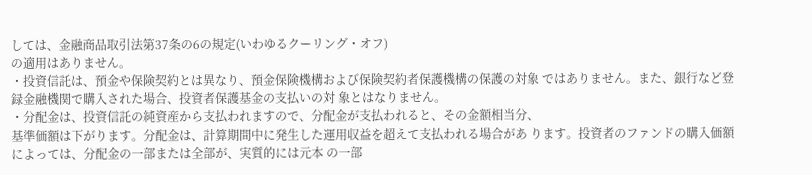しては、金融商品取引法第37条の6の規定(いわゆるクーリング・オフ)
の適用はありません。
・投資信託は、預金や保険契約とは異なり、預金保険機構および保険契約者保護機構の保護の対象 ではありません。また、銀行など登録金融機関で購入された場合、投資者保護基金の支払いの対 象とはなりません。
・分配金は、投資信託の純資産から支払われますので、分配金が支払われると、その金額相当分、
基準価額は下がります。分配金は、計算期間中に発生した運用収益を超えて支払われる場合があ ります。投資者のファンドの購入価額によっては、分配金の一部または全部が、実質的には元本 の一部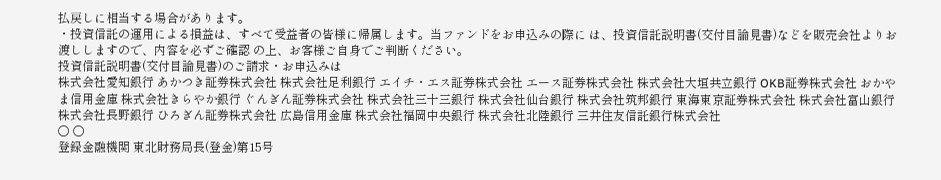払戻しに相当する場合があります。
・投資信託の運用による損益は、すべて受益者の皆様に帰属します。当ファンドをお申込みの際に は、投資信託説明書(交付目論見書)などを販売会社よりお渡ししますので、内容を必ずご確認 の上、お客様ご自身でご判断ください。
投資信託説明書(交付目論見書)のご請求・お申込みは
株式会社愛知銀行 あかつき証券株式会社 株式会社足利銀行 エイチ・エス証券株式会社 エース証券株式会社 株式会社大垣共立銀行 OKB証券株式会社 おかやま信用金庫 株式会社きらやか銀行 ぐんぎん証券株式会社 株式会社三十三銀行 株式会社仙台銀行 株式会社筑邦銀行 東海東京証券株式会社 株式会社富山銀行 株式会社長野銀行 ひろぎん証券株式会社 広島信用金庫 株式会社福岡中央銀行 株式会社北陸銀行 三井住友信託銀行株式会社
○ ○
登録金融機関 東北財務局長(登金)第15号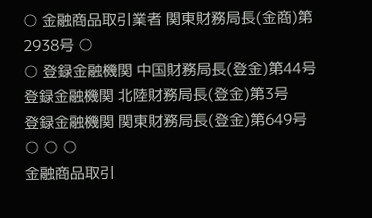○ 金融商品取引業者 関東財務局長(金商)第2938号 ○
○ 登録金融機関 中国財務局長(登金)第44号
登録金融機関 北陸財務局長(登金)第3号
登録金融機関 関東財務局長(登金)第649号 ○ ○ ○
金融商品取引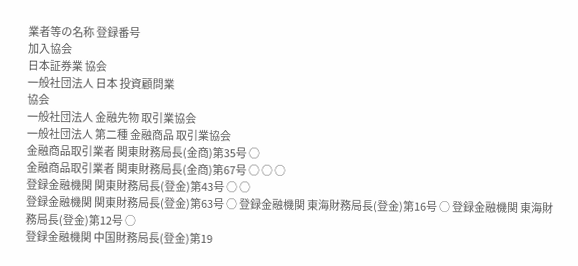業者等の名称 登録番号
加入協会
日本証券業 協会
一般社団法人 日本 投資顧問業
協会
一般社団法人 金融先物 取引業協会
一般社団法人 第二種 金融商品 取引業協会
金融商品取引業者 関東財務局長(金商)第35号 ○
金融商品取引業者 関東財務局長(金商)第67号 ○ ○ ○
登録金融機関 関東財務局長(登金)第43号 ○ ○
登録金融機関 関東財務局長(登金)第63号 ○ 登録金融機関 東海財務局長(登金)第16号 ○ 登録金融機関 東海財務局長(登金)第12号 ○
登録金融機関 中国財務局長(登金)第19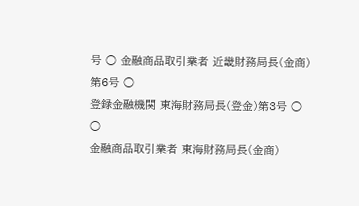号 ○ 金融商品取引業者 近畿財務局長(金商)第6号 ○
登録金融機関 東海財務局長(登金)第3号 ○ ○
金融商品取引業者 東海財務局長(金商)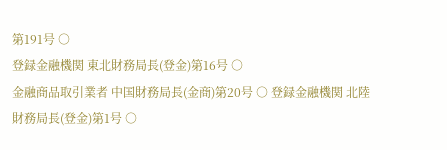第191号 ○
登録金融機関 東北財務局長(登金)第16号 ○
金融商品取引業者 中国財務局長(金商)第20号 ○ 登録金融機関 北陸財務局長(登金)第1号 ○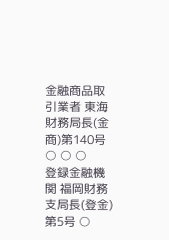金融商品取引業者 東海財務局長(金商)第140号 ○ ○ ○
登録金融機関 福岡財務支局長(登金)第5号 ○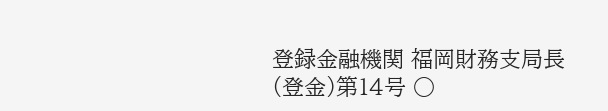登録金融機関 福岡財務支局長(登金)第14号 ○